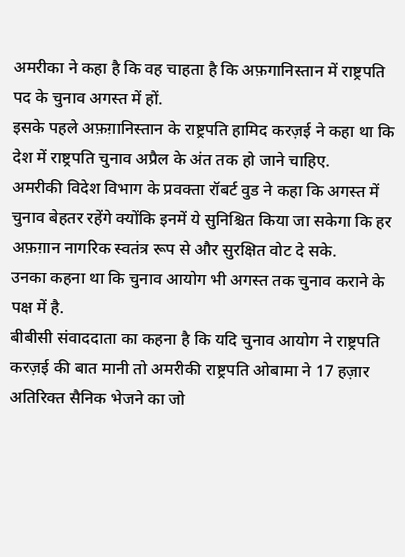अमरीका ने कहा है कि वह चाहता है कि अफ़गानिस्तान में राष्ट्रपति पद के चुनाव अगस्त में हों.
इसके पहले अफ़ग़ानिस्तान के राष्ट्रपति हामिद करज़ई ने कहा था कि देश में राष्ट्रपति चुनाव अप्रैल के अंत तक हो जाने चाहिए.
अमरीकी विदेश विभाग के प्रवक्ता रॉबर्ट वुड ने कहा कि अगस्त में चुनाव बेहतर रहेंगे क्योंकि इनमें ये सुनिश्चित किया जा सकेगा कि हर अफ़ग़ान नागरिक स्वतंत्र रूप से और सुरक्षित वोट दे सके.
उनका कहना था कि चुनाव आयोग भी अगस्त तक चुनाव कराने के पक्ष में है.
बीबीसी संवाददाता का कहना है कि यदि चुनाव आयोग ने राष्ट्रपति करज़ई की बात मानी तो अमरीकी राष्ट्रपति ओबामा ने 17 हज़ार अतिरिक्त सैनिक भेजने का जो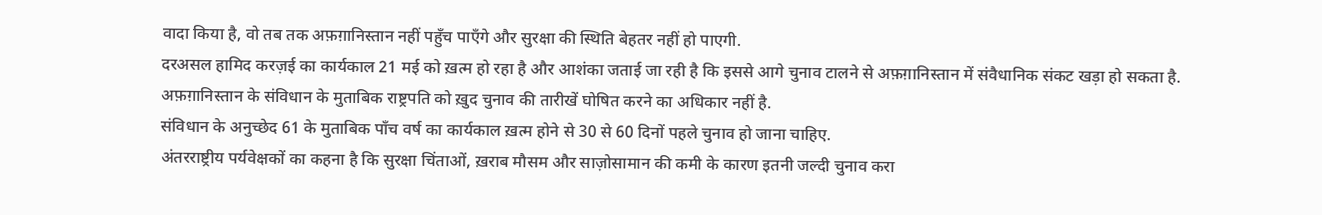वादा किया है, वो तब तक अफ़ग़ानिस्तान नहीं पहुँच पाएँगे और सुरक्षा की स्थिति बेहतर नहीं हो पाएगी.
दरअसल हामिद करज़ई का कार्यकाल 21 मई को ख़त्म हो रहा है और आशंका जताई जा रही है कि इससे आगे चुनाव टालने से अफ़ग़ानिस्तान में संवैधानिक संकट खड़ा हो सकता है.
अफ़ग़ानिस्तान के संविधान के मुताबिक राष्ट्रपति को ख़ुद चुनाव की तारीखें घोषित करने का अधिकार नहीं है.
संविधान के अनुच्छेद 61 के मुताबिक पाँच वर्ष का कार्यकाल ख़त्म होने से 30 से 60 दिनों पहले चुनाव हो जाना चाहिए.
अंतरराष्ट्रीय पर्यवेक्षकों का कहना है कि सुरक्षा चिंताओं, ख़राब मौसम और साज़ोसामान की कमी के कारण इतनी जल्दी चुनाव करा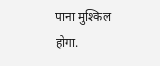पाना मुश्किल होगा.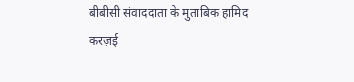बीबीसी संवाददाता के मुताबिक हामिद करज़ई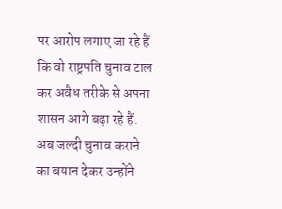पर आरोप लगाए जा रहे हैं कि वो राष्ट्रपति चुनाव टाल कर अवैध तरीके से अपना शासन आगे बढ़ा रहे हैं.
अब जल्दी चुनाव कराने का बयान देकर उन्होंने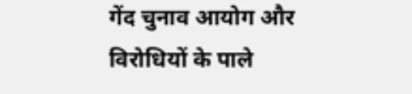गेंद चुनाव आयोग और विरोधियों के पाले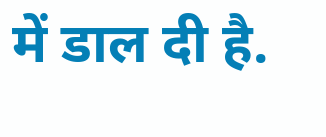में डाल दी है.